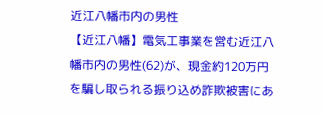近江八幡市内の男性
【近江八幡】電気工事業を営む近江八幡市内の男性(62)が、現金約120万円を騙し取られる振り込め詐欺被害にあ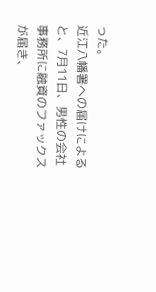った。
近江八幡署への届けによると、7月11日、男性の会社事務所に融資のファックスが届き、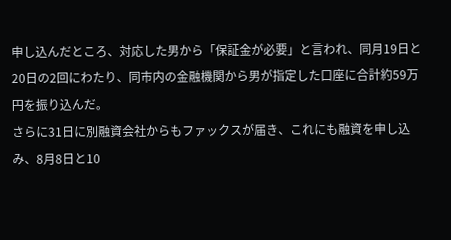申し込んだところ、対応した男から「保証金が必要」と言われ、同月19日と20日の2回にわたり、同市内の金融機関から男が指定した口座に合計約59万円を振り込んだ。
さらに31日に別融資会社からもファックスが届き、これにも融資を申し込み、8月8日と10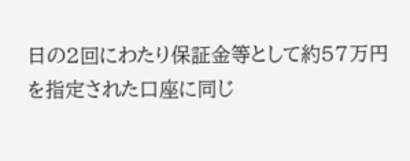日の2回にわたり保証金等として約57万円を指定された口座に同じ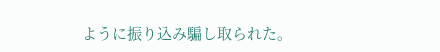ように振り込み騙し取られた。